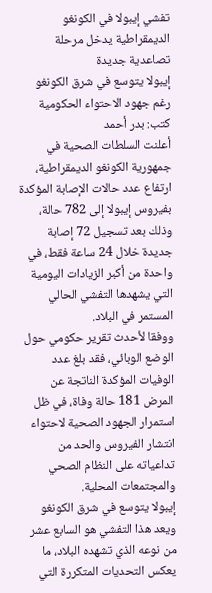تفشي إيبولا في الكونغو الديمقراطية يدخل مرحلة تصاعدية جديدة
إيبولا يتوسع في شرق الكونغو رغم جهود الاحتواء الحكومية
كتب: بدر أحمد
أعلنت السلطات الصحية في جمهورية الكونغو الديمقراطية، ارتفاع عدد حالات الإصابة المؤكدة بفيروس إيبولا إلى 782 حالة، وذلك بعد تسجيل 72 إصابة جديدة خلال 24 ساعة فقط، في واحدة من أكبر الزيادات اليومية التي يشهدها التفشي الحالي المستمر في البلاد.
ووفقا لأحدث تقرير حكومي حول الوضع الوبائي، فقد بلغ عدد الوفيات المؤكدة الناتجة عن المرض 181 حالة وفاة، في ظل استمرار الجهود الصحية لاحتواء انتشار الفيروس والحد من تداعياته على النظام الصحي والمجتمعات المحلية.
إيبولا يتوسع في شرق الكونغو
ويعد هذا التفشي هو السابع عشر من نوعه الذي تشهده البلاد، ما يعكس التحديات المتكررة التي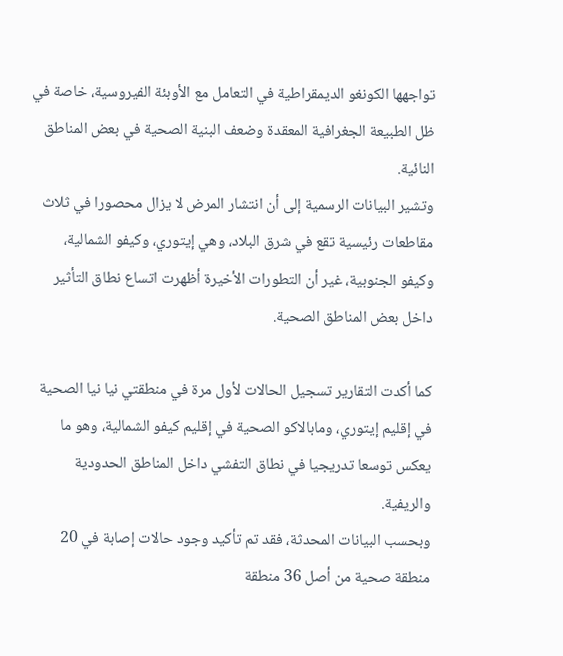تواجهها الكونغو الديمقراطية في التعامل مع الأوبئة الفيروسية، خاصة في ظل الطبيعة الجغرافية المعقدة وضعف البنية الصحية في بعض المناطق النائية.
وتشير البيانات الرسمية إلى أن انتشار المرض لا يزال محصورا في ثلاث مقاطعات رئيسية تقع في شرق البلاد، وهي إيتوري، وكيفو الشمالية، وكيفو الجنوبية، غير أن التطورات الأخيرة أظهرت اتساع نطاق التأثير داخل بعض المناطق الصحية.

كما أكدت التقارير تسجيل الحالات لأول مرة في منطقتي نيا نيا الصحية في إقليم إيتوري، ومابالاكو الصحية في إقليم كيفو الشمالية، وهو ما يعكس توسعا تدريجيا في نطاق التفشي داخل المناطق الحدودية والريفية.
وبحسب البيانات المحدثة، فقد تم تأكيد وجود حالات إصابة في 20 منطقة صحية من أصل 36 منطقة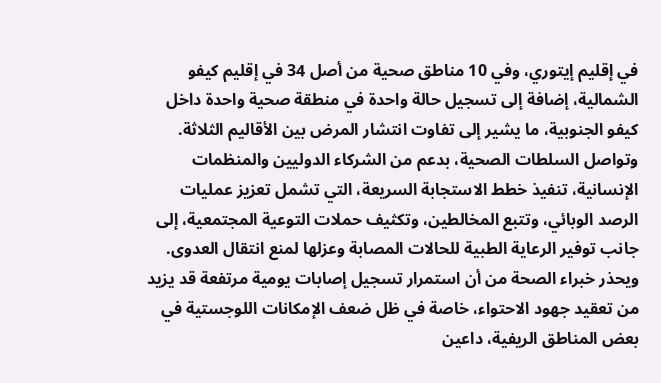في إقليم إيتوري، وفي 10 مناطق صحية من أصل 34 في إقليم كيفو الشمالية، إضافة إلى تسجيل حالة واحدة في منطقة صحية واحدة داخل كيفو الجنوبية، ما يشير إلى تفاوت انتشار المرض بين الأقاليم الثلاثة.
وتواصل السلطات الصحية، بدعم من الشركاء الدوليين والمنظمات الإنسانية، تنفيذ خطط الاستجابة السريعة، التي تشمل تعزيز عمليات الرصد الوبائي، وتتبع المخالطين، وتكثيف حملات التوعية المجتمعية، إلى جانب توفير الرعاية الطبية للحالات المصابة وعزلها لمنع انتقال العدوى.
ويحذر خبراء الصحة من أن استمرار تسجيل إصابات يومية مرتفعة قد يزيد من تعقيد جهود الاحتواء، خاصة في ظل ضعف الإمكانات اللوجستية في بعض المناطق الريفية، داعين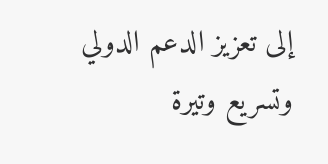إلى تعزيز الدعم الدولي وتسريع وتيرة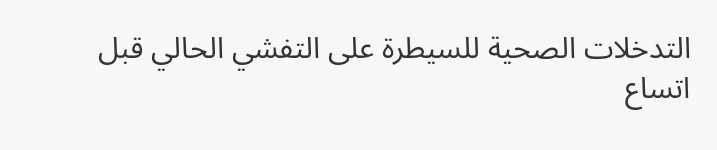التدخلات الصحية للسيطرة على التفشي الحالي قبل اتساع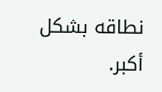نطاقه بشكل أكبر.